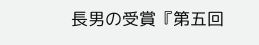長男の受賞『第五回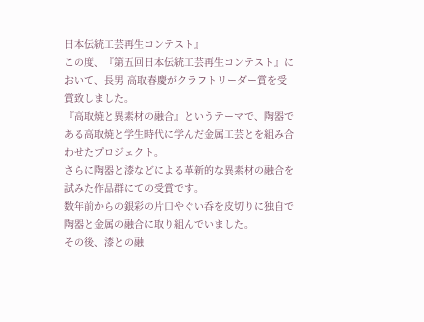日本伝統工芸再生コンテスト』
この度、『第五回日本伝統工芸再生コンテスト』において、長男 高取春慶がクラフトリーダー賞を受賞致しました。
『高取焼と異素材の融合』というテーマで、陶器である高取焼と学生時代に学んだ金属工芸とを組み合わせたプロジェクト。
さらに陶器と漆などによる革新的な異素材の融合を試みた作品群にての受賞です。
数年前からの銀彩の片口やぐい呑を皮切りに独自で陶器と金属の融合に取り組んでいました。
その後、漆との融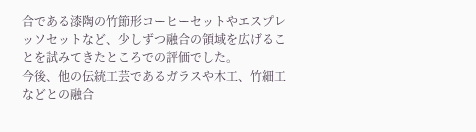合である漆陶の竹節形コーヒーセットやエスプレッソセットなど、少しずつ融合の領域を広げることを試みてきたところでの評価でした。
今後、他の伝統工芸であるガラスや木工、竹細工などとの融合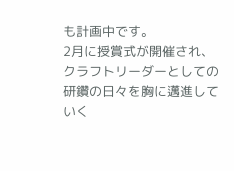も計画中です。
2月に授賞式が開催され、クラフトリーダーとしての研鑽の日々を胸に邁進していく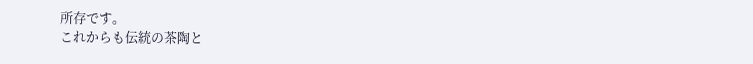所存です。
これからも伝統の茶陶と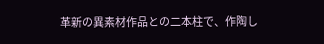革新の異素材作品との二本柱で、作陶し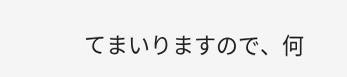てまいりますので、何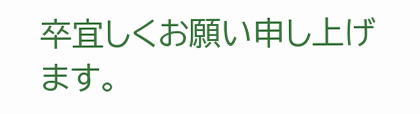卒宜しくお願い申し上げます。